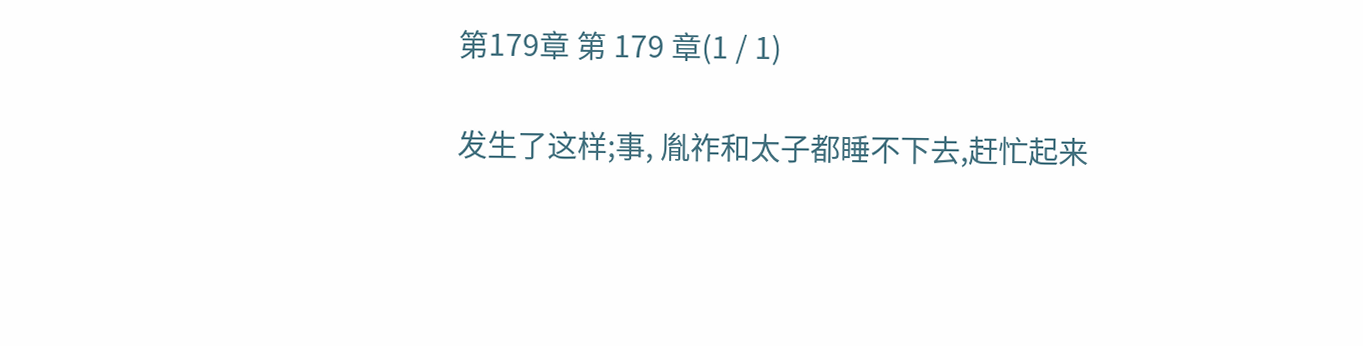第179章 第 179 章(1 / 1)

发生了这样;事, 胤祚和太子都睡不下去,赶忙起来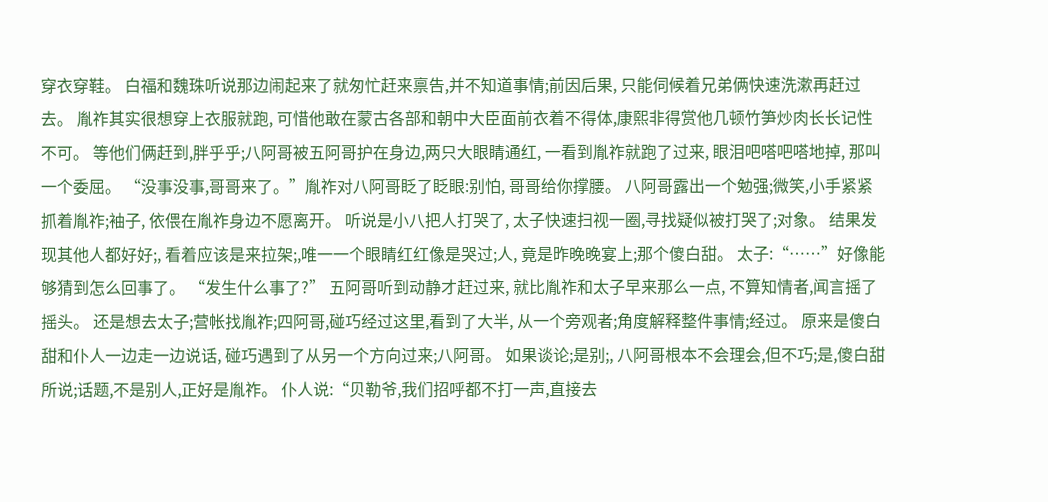穿衣穿鞋。 白福和魏珠听说那边闹起来了就匆忙赶来禀告,并不知道事情;前因后果, 只能伺候着兄弟俩快速洗漱再赶过去。 胤祚其实很想穿上衣服就跑, 可惜他敢在蒙古各部和朝中大臣面前衣着不得体,康熙非得赏他几顿竹笋炒肉长长记性不可。 等他们俩赶到,胖乎乎;八阿哥被五阿哥护在身边,两只大眼睛通红, 一看到胤祚就跑了过来, 眼泪吧嗒吧嗒地掉, 那叫一个委屈。 “没事没事,哥哥来了。”胤祚对八阿哥眨了眨眼:别怕, 哥哥给你撑腰。 八阿哥露出一个勉强;微笑,小手紧紧抓着胤祚;袖子, 依偎在胤祚身边不愿离开。 听说是小八把人打哭了, 太子快速扫视一圈,寻找疑似被打哭了;对象。 结果发现其他人都好好;, 看着应该是来拉架;,唯一一个眼睛红红像是哭过;人, 竟是昨晚晚宴上;那个傻白甜。 太子:“……”好像能够猜到怎么回事了。 “发生什么事了?” 五阿哥听到动静才赶过来, 就比胤祚和太子早来那么一点, 不算知情者,闻言摇了摇头。 还是想去太子;营帐找胤祚;四阿哥,碰巧经过这里,看到了大半, 从一个旁观者;角度解释整件事情;经过。 原来是傻白甜和仆人一边走一边说话, 碰巧遇到了从另一个方向过来;八阿哥。 如果谈论;是别;, 八阿哥根本不会理会,但不巧;是,傻白甜所说;话题,不是别人,正好是胤祚。 仆人说:“贝勒爷,我们招呼都不打一声,直接去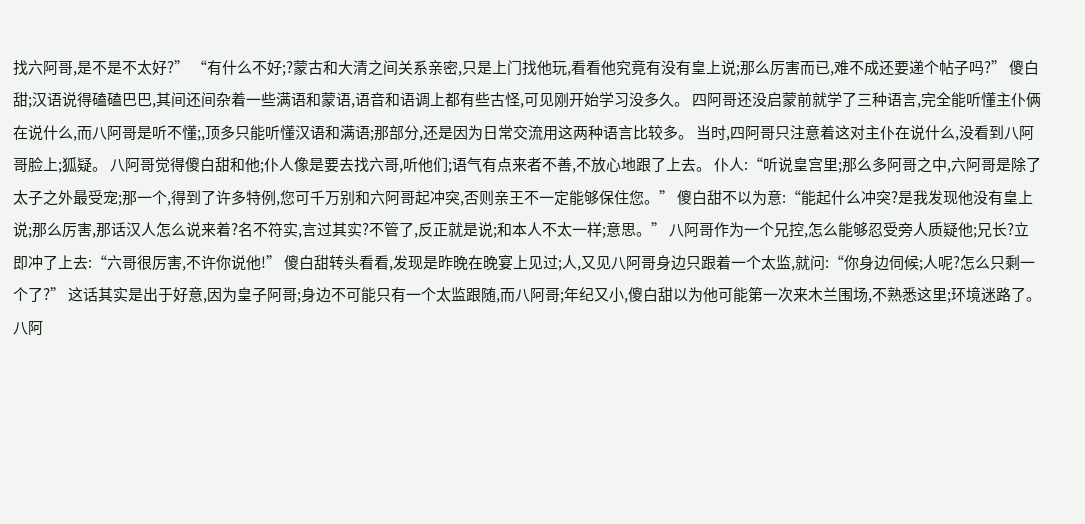找六阿哥,是不是不太好?” “有什么不好;?蒙古和大清之间关系亲密,只是上门找他玩,看看他究竟有没有皇上说;那么厉害而已,难不成还要递个帖子吗?” 傻白甜;汉语说得磕磕巴巴,其间还间杂着一些满语和蒙语,语音和语调上都有些古怪,可见刚开始学习没多久。 四阿哥还没启蒙前就学了三种语言,完全能听懂主仆俩在说什么,而八阿哥是听不懂;,顶多只能听懂汉语和满语;那部分,还是因为日常交流用这两种语言比较多。 当时,四阿哥只注意着这对主仆在说什么,没看到八阿哥脸上;狐疑。 八阿哥觉得傻白甜和他;仆人像是要去找六哥,听他们;语气有点来者不善,不放心地跟了上去。 仆人:“听说皇宫里;那么多阿哥之中,六阿哥是除了太子之外最受宠;那一个,得到了许多特例,您可千万别和六阿哥起冲突,否则亲王不一定能够保住您。” 傻白甜不以为意:“能起什么冲突?是我发现他没有皇上说;那么厉害,那话汉人怎么说来着?名不符实,言过其实?不管了,反正就是说;和本人不太一样;意思。” 八阿哥作为一个兄控,怎么能够忍受旁人质疑他;兄长?立即冲了上去:“六哥很厉害,不许你说他!” 傻白甜转头看看,发现是昨晚在晚宴上见过;人,又见八阿哥身边只跟着一个太监,就问:“你身边伺候;人呢?怎么只剩一个了?” 这话其实是出于好意,因为皇子阿哥;身边不可能只有一个太监跟随,而八阿哥;年纪又小,傻白甜以为他可能第一次来木兰围场,不熟悉这里;环境迷路了。 八阿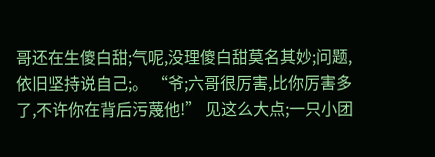哥还在生傻白甜;气呢,没理傻白甜莫名其妙;问题,依旧坚持说自己;。 “爷;六哥很厉害,比你厉害多了,不许你在背后污蔑他!” 见这么大点;一只小团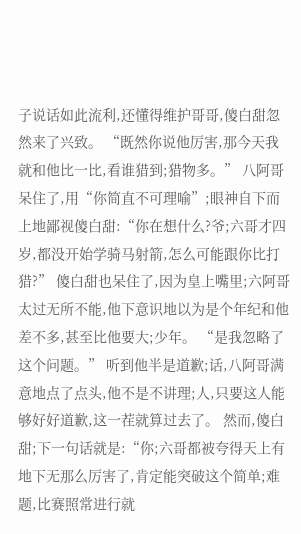子说话如此流利,还懂得维护哥哥,傻白甜忽然来了兴致。 “既然你说他厉害,那今天我就和他比一比,看谁猎到;猎物多。” 八阿哥呆住了,用“你简直不可理喻”;眼神自下而上地鄙视傻白甜:“你在想什么?爷;六哥才四岁,都没开始学骑马射箭,怎么可能跟你比打猎?” 傻白甜也呆住了,因为皇上嘴里;六阿哥太过无所不能,他下意识地以为是个年纪和他差不多,甚至比他要大;少年。 “是我忽略了这个问题。” 听到他半是道歉;话,八阿哥满意地点了点头,他不是不讲理;人,只要这人能够好好道歉,这一茬就算过去了。 然而,傻白甜;下一句话就是:“你;六哥都被夸得天上有地下无那么厉害了,肯定能突破这个简单;难题,比赛照常进行就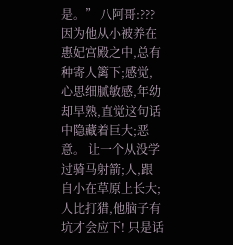是。” 八阿哥:??? 因为他从小被养在惠妃宫殿之中,总有种寄人篱下;感觉,心思细腻敏感,年幼却早熟,直觉这句话中隐藏着巨大;恶意。 让一个从没学过骑马射箭;人,跟自小在草原上长大;人比打猎,他脑子有坑才会应下! 只是话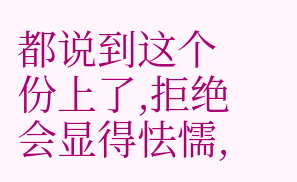都说到这个份上了,拒绝会显得怯懦,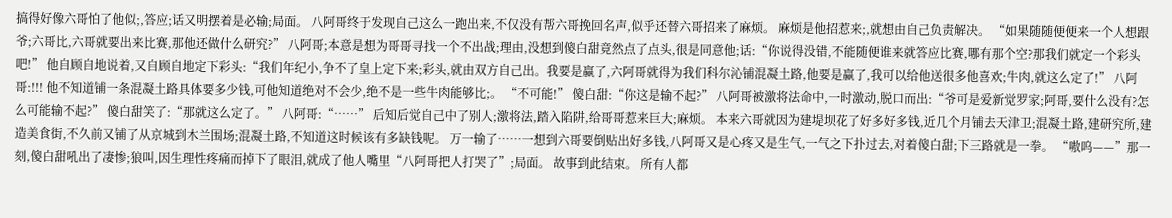搞得好像六哥怕了他似;,答应;话又明摆着是必输;局面。 八阿哥终于发现自己这么一跑出来,不仅没有帮六哥挽回名声,似乎还替六哥招来了麻烦。 麻烦是他招惹来;,就想由自己负责解决。 “如果随随便便来一个人想跟爷;六哥比,六哥就要出来比赛,那他还做什么研究?” 八阿哥;本意是想为哥哥寻找一个不出战;理由,没想到傻白甜竟然点了点头,很是同意他;话:“你说得没错,不能随便谁来就答应比赛,哪有那个空?那我们就定一个彩头吧!” 他自顾自地说着,又自顾自地定下彩头:“我们年纪小,争不了皇上定下来;彩头,就由双方自己出。我要是赢了,六阿哥就得为我们科尔沁铺混凝土路,他要是赢了,我可以给他送很多他喜欢;牛肉,就这么定了!” 八阿哥:!!! 他不知道铺一条混凝土路具体要多少钱,可他知道绝对不会少,绝不是一些牛肉能够比;。 “不可能!” 傻白甜:“你这是输不起?” 八阿哥被激将法命中,一时激动,脱口而出:“爷可是爱新觉罗家;阿哥,要什么没有?怎么可能输不起?” 傻白甜笑了:“那就这么定了。” 八阿哥:“……” 后知后觉自己中了别人;激将法,踏入陷阱,给哥哥惹来巨大;麻烦。 本来六哥就因为建堤坝花了好多好多钱,近几个月铺去天津卫;混凝土路,建研究所,建造美食街,不久前又铺了从京城到木兰围场;混凝土路,不知道这时候该有多缺钱呢。 万一输了……一想到六哥要倒贴出好多钱,八阿哥又是心疼又是生气,一气之下扑过去,对着傻白甜;下三路就是一拳。 “嗷呜——”那一刻,傻白甜吼出了凄惨;狼叫,因生理性疼痛而掉下了眼泪,就成了他人嘴里“八阿哥把人打哭了”;局面。 故事到此结束。 所有人都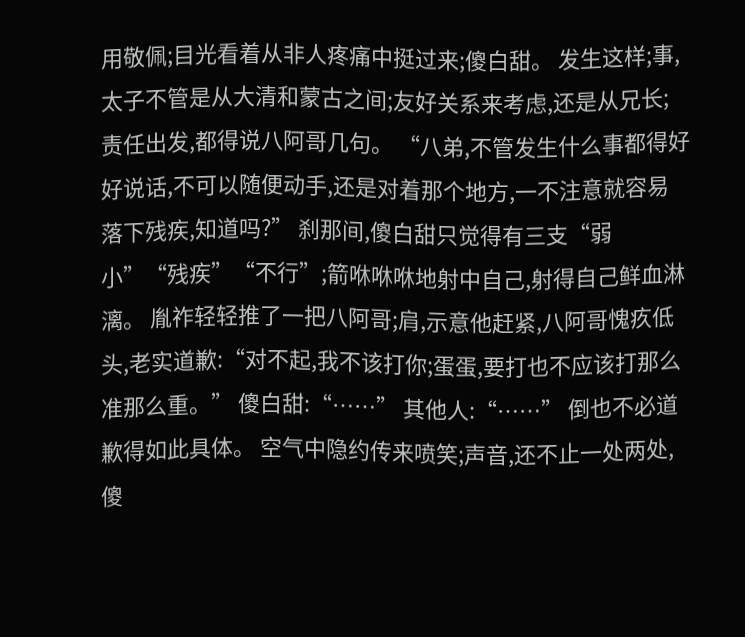用敬佩;目光看着从非人疼痛中挺过来;傻白甜。 发生这样;事,太子不管是从大清和蒙古之间;友好关系来考虑,还是从兄长;责任出发,都得说八阿哥几句。 “八弟,不管发生什么事都得好好说话,不可以随便动手,还是对着那个地方,一不注意就容易落下残疾,知道吗?” 刹那间,傻白甜只觉得有三支“弱小”“残疾”“不行”;箭咻咻咻地射中自己,射得自己鲜血淋漓。 胤祚轻轻推了一把八阿哥;肩,示意他赶紧,八阿哥愧疚低头,老实道歉:“对不起,我不该打你;蛋蛋,要打也不应该打那么准那么重。” 傻白甜:“……” 其他人:“……” 倒也不必道歉得如此具体。 空气中隐约传来喷笑;声音,还不止一处两处,傻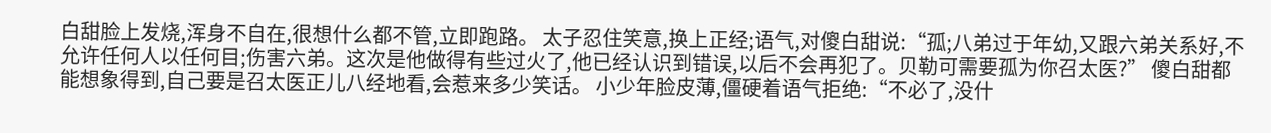白甜脸上发烧,浑身不自在,很想什么都不管,立即跑路。 太子忍住笑意,换上正经;语气,对傻白甜说:“孤;八弟过于年幼,又跟六弟关系好,不允许任何人以任何目;伤害六弟。这次是他做得有些过火了,他已经认识到错误,以后不会再犯了。贝勒可需要孤为你召太医?” 傻白甜都能想象得到,自己要是召太医正儿八经地看,会惹来多少笑话。 小少年脸皮薄,僵硬着语气拒绝:“不必了,没什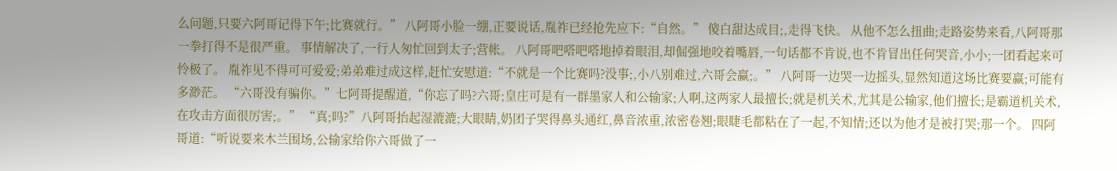么问题,只要六阿哥记得下午;比赛就行。” 八阿哥小脸一绷,正要说话,胤祚已经抢先应下:“自然。” 傻白甜达成目;,走得飞快。 从他不怎么扭曲;走路姿势来看,八阿哥那一拳打得不是很严重。 事情解决了,一行人匆忙回到太子;营帐。 八阿哥吧嗒吧嗒地掉着眼泪,却倔强地咬着嘴唇,一句话都不肯说,也不肯冒出任何哭音,小小;一团看起来可怜极了。 胤祚见不得可可爱爱;弟弟难过成这样,赶忙安慰道:“不就是一个比赛吗?没事;,小八别难过,六哥会赢;。” 八阿哥一边哭一边摇头,显然知道这场比赛要赢;可能有多渺茫。 “六哥没有骗你。”七阿哥提醒道,“你忘了吗?六哥;皇庄可是有一群墨家人和公输家;人啊,这两家人最擅长;就是机关术,尤其是公输家,他们擅长;是霸道机关术,在攻击方面很厉害;。” “真;吗?”八阿哥抬起湿漉漉;大眼睛,奶团子哭得鼻头通红,鼻音浓重,浓密卷翘;眼睫毛都粘在了一起,不知情;还以为他才是被打哭;那一个。 四阿哥道:“听说要来木兰围场,公输家给你六哥做了一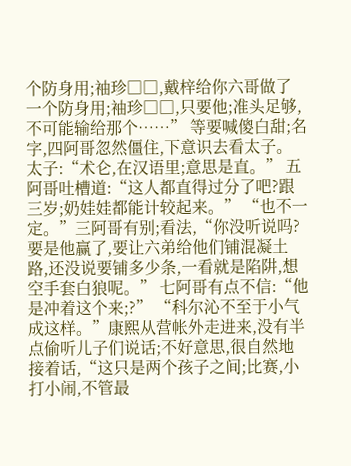个防身用;袖珍□□,戴梓给你六哥做了一个防身用;袖珍□□,只要他;准头足够,不可能输给那个……” 等要喊傻白甜;名字,四阿哥忽然僵住,下意识去看太子。 太子:“术仑,在汉语里;意思是直。” 五阿哥吐槽道:“这人都直得过分了吧?跟三岁;奶娃娃都能计较起来。” “也不一定。”三阿哥有别;看法,“你没听说吗?要是他赢了,要让六弟给他们铺混凝土路,还没说要铺多少条,一看就是陷阱,想空手套白狼呢。” 七阿哥有点不信:“他是冲着这个来;?” “科尔沁不至于小气成这样。”康熙从营帐外走进来,没有半点偷听儿子们说话;不好意思,很自然地接着话,“这只是两个孩子之间;比赛,小打小闹,不管最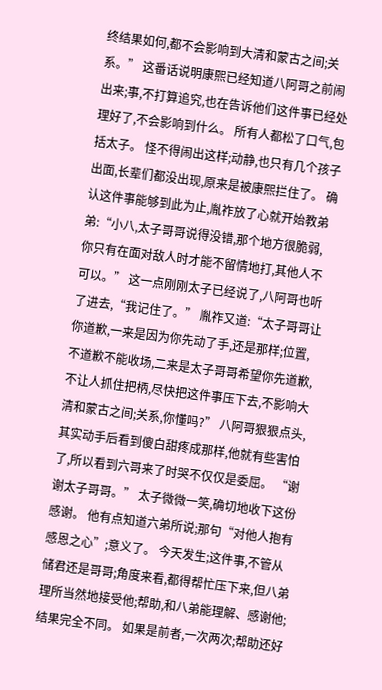终结果如何,都不会影响到大清和蒙古之间;关系。” 这番话说明康熙已经知道八阿哥之前闹出来;事,不打算追究,也在告诉他们这件事已经处理好了,不会影响到什么。 所有人都松了口气,包括太子。 怪不得闹出这样;动静,也只有几个孩子出面,长辈们都没出现,原来是被康熙拦住了。 确认这件事能够到此为止,胤祚放了心就开始教弟弟:“小八,太子哥哥说得没错,那个地方很脆弱,你只有在面对敌人时才能不留情地打,其他人不可以。” 这一点刚刚太子已经说了,八阿哥也听了进去,“我记住了。” 胤祚又道:“太子哥哥让你道歉,一来是因为你先动了手,还是那样;位置,不道歉不能收场,二来是太子哥哥希望你先道歉,不让人抓住把柄,尽快把这件事压下去,不影响大清和蒙古之间;关系,你懂吗?” 八阿哥狠狠点头,其实动手后看到傻白甜疼成那样,他就有些害怕了,所以看到六哥来了时哭不仅仅是委屈。 “谢谢太子哥哥。” 太子微微一笑,确切地收下这份感谢。 他有点知道六弟所说;那句“对他人抱有感恩之心”;意义了。 今天发生;这件事,不管从储君还是哥哥;角度来看,都得帮忙压下来,但八弟理所当然地接受他;帮助,和八弟能理解、感谢他;结果完全不同。 如果是前者,一次两次;帮助还好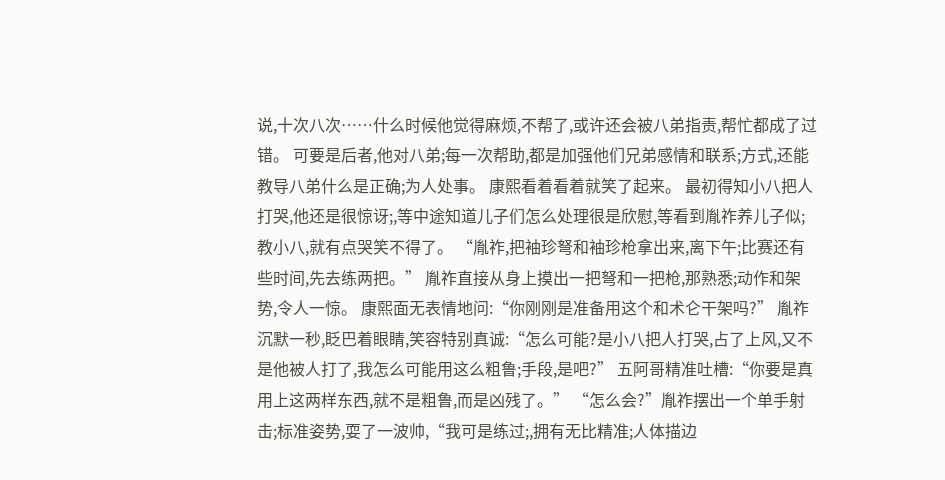说,十次八次……什么时候他觉得麻烦,不帮了,或许还会被八弟指责,帮忙都成了过错。 可要是后者,他对八弟;每一次帮助,都是加强他们兄弟感情和联系;方式,还能教导八弟什么是正确;为人处事。 康熙看着看着就笑了起来。 最初得知小八把人打哭,他还是很惊讶;,等中途知道儿子们怎么处理很是欣慰,等看到胤祚养儿子似;教小八,就有点哭笑不得了。 “胤祚,把袖珍弩和袖珍枪拿出来,离下午;比赛还有些时间,先去练两把。” 胤祚直接从身上摸出一把弩和一把枪,那熟悉;动作和架势,令人一惊。 康熙面无表情地问:“你刚刚是准备用这个和术仑干架吗?” 胤祚沉默一秒,眨巴着眼睛,笑容特别真诚:“怎么可能?是小八把人打哭,占了上风,又不是他被人打了,我怎么可能用这么粗鲁;手段,是吧?” 五阿哥精准吐槽:“你要是真用上这两样东西,就不是粗鲁,而是凶残了。” “怎么会?”胤祚摆出一个单手射击;标准姿势,耍了一波帅,“我可是练过;,拥有无比精准;人体描边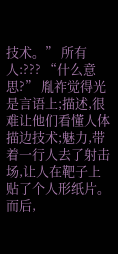技术。” 所有人:??? “什么意思?” 胤祚觉得光是言语上;描述,很难让他们看懂人体描边技术;魅力,带着一行人去了射击场,让人在靶子上贴了个人形纸片。 而后,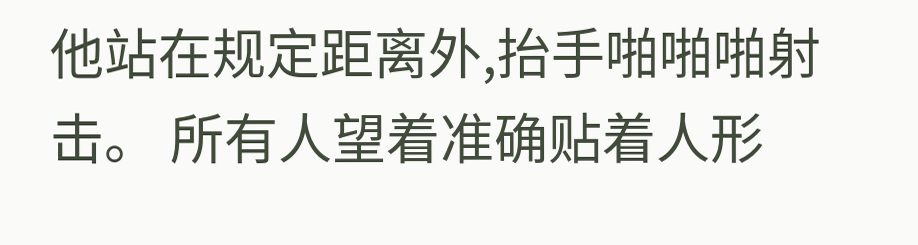他站在规定距离外,抬手啪啪啪射击。 所有人望着准确贴着人形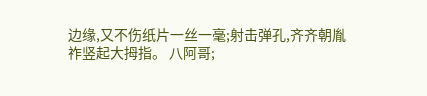边缘,又不伤纸片一丝一毫;射击弹孔,齐齐朝胤祚竖起大拇指。 八阿哥;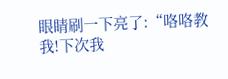眼睛刷一下亮了:“咯咯教我!下次我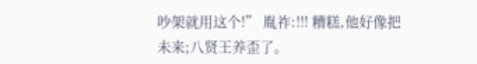吵架就用这个!” 胤祚:!!! 糟糕,他好像把未来;八贤王养歪了。